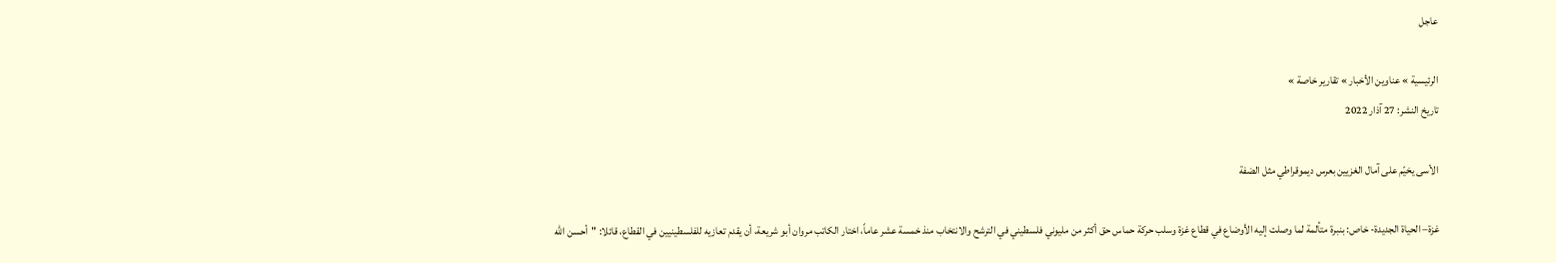عاجل

الرئيسية » عناوين الأخبار » تقارير خاصة »
تاريخ النشر: 27 آذار 2022

الأسى يخيّم على آمال الغزيين بعرس ديموقراطي مثل الضفة

غزة– الحياة الجديدة- خاص: بنبرة متألمة لما وصلت إليه الأوضاع في قطاع غزة وسلب حركة حماس حق أكثر من مليوني فلسطيني في الترشح والانتخاب منذ خمسة عشر عاماً، اختار الكاتب مروان أبو شريعة، أن يقدم تعازيه للفلسطينيين في القطاع، قائلا: "أحسن الله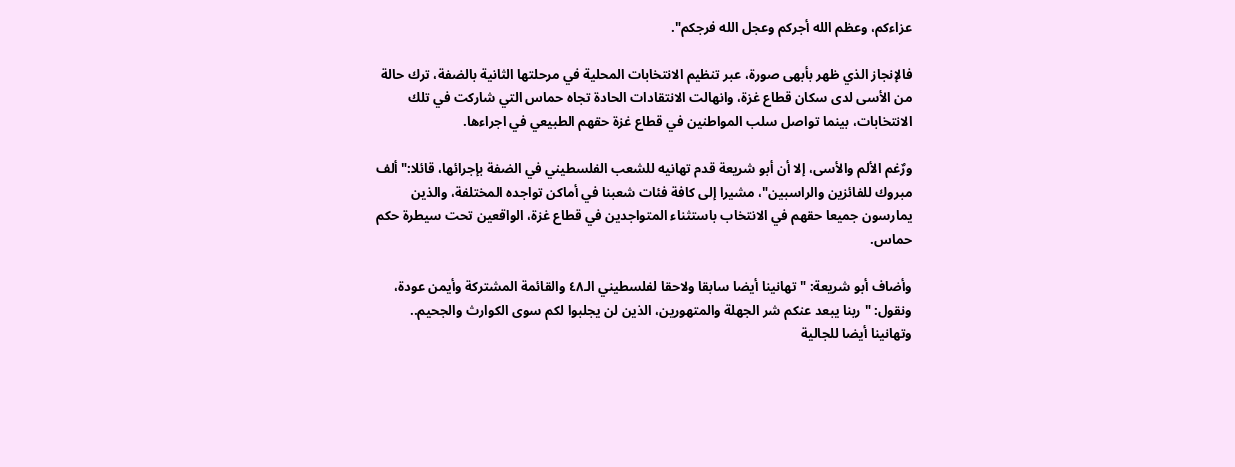عزاءكم، وعظم الله أجركم وعجل الله فرجكم".

فالإنجاز الذي ظهر بأبهى صورة، عبر تنظيم الانتخابات المحلية في مرحلتها الثانية بالضفة، ترك حالة من الأسى لدى سكان قطاع غزة، وانهالت الانتقادات الحادة تجاه حماس التي شاركت في تلك الانتخابات، بينما تواصل سلب المواطنين في قطاع غزة حقهم الطبيعي في اجراءها.

ورٌغم الألم والأسى، إلا أن أبو شريعة قدم تهانيه للشعب الفلسطيني في الضفة بإجرائها، قائلا:" ألف مبروك للفائزين والراسبين"، مشيرا إلى كافة فئات شعبنا في أماكن تواجده المختلفة، والذين يمارسون جميعا حقهم في الانتخاب باستثناء المتواجدين في قطاع غزة، الواقعين تحت سيطرة حكم حماس.

وأضاف أبو شريعة: "تهانينا أيضا سابقا ولاحقا لفلسطيني الـ٤٨ والقائمة المشتركة وأيمن عودة، ونقول: "ربنا يبعد عنكم شر الجهلة والمتهورين، الذين لن يجلبوا لكم سوى الكوارث والجحيم.. وتهانينا أيضا للجالية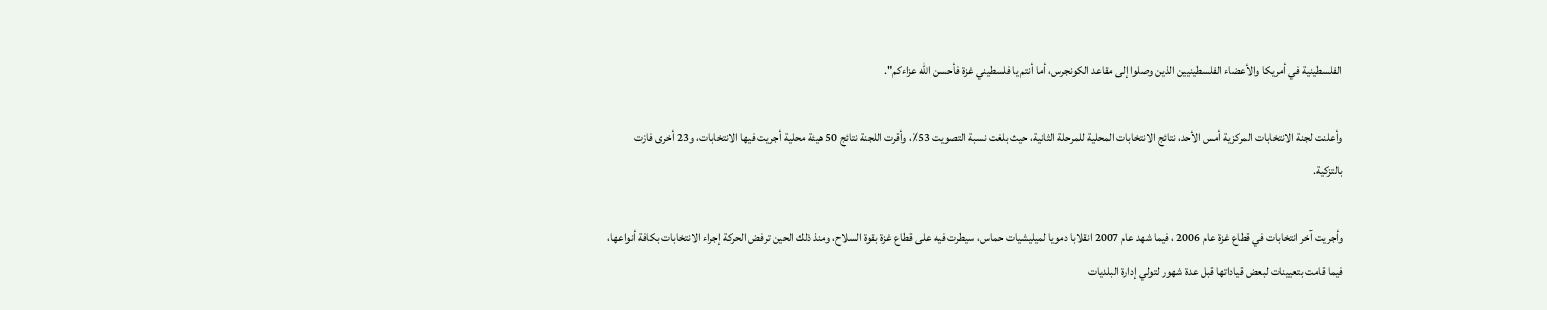الفلسطينية في أمريكا والأعضاء الفلسطينيين الذين وصلوا إلى مقاعد الكونجرس، أما أنتم يا فلسطيني غزة فأحسن الله عزاءكم".

وأعلنت لجنة الانتخابات المركزية أمس الأحد، نتائج الانتخابات المحلية للمرحلة الثانية، حيث بلغت نسبة التصويت 53٪، وأقرت اللجنة نتائج 50 هيئة محلية أجريت فيها الانتخابات، و23 أخرى فازت بالتزكية.

وأجريت آخر انتخابات في قطاع غزة عام 2006 ، فيما شهد عام 2007 انقلابا دمويا لميليشيات حماس، سيطرت فيه على قطاع غزة بقوة السلاح، ومنذ ذلك الحين ترفض الحركة إجراء الانتخابات بكافة أنواعها، فيما قامت بتعيينات لبعض قياداتها قبل عدة شهور لتولي إدارة البلديات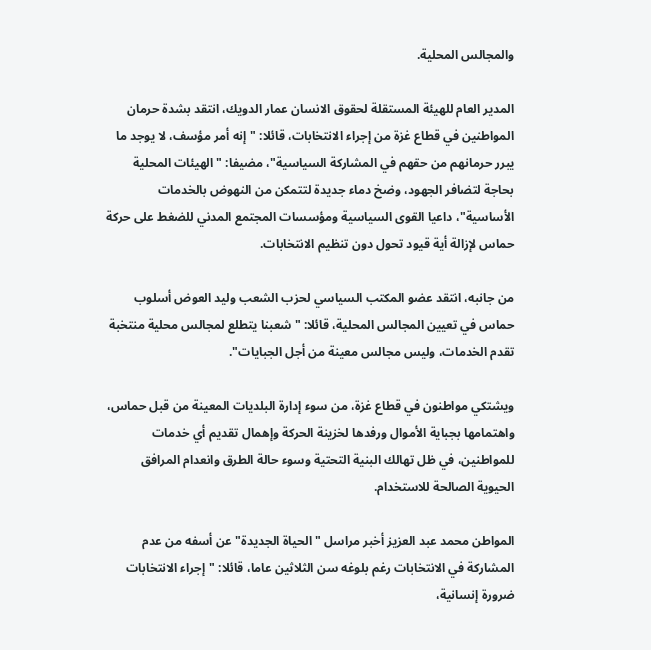والمجالس المحلية.

المدير العام للهيئة المستقلة لحقوق الانسان عمار الدويك، انتقد بشدة حرمان المواطنين في قطاع غزة من إجراء الانتخابات، قائلا: "إنه أمر مؤسف، لا يوجد ما يبرر حرمانهم من حقهم في المشاركة السياسية"، مضيفا: "الهيئات المحلية بحاجة لتضافر الجهود، وضخ دماء جديدة لتتمكن من النهوض بالخدمات الأساسية"، داعيا القوى السياسية ومؤسسات المجتمع المدني للضغط على حركة حماس لإزالة أية قيود تحول دون تنظيم الانتخابات.

من جانبه، انتقد عضو المكتب السياسي لحزب الشعب وليد العوض أسلوب حماس في تعيين المجالس المحلية، قائلا: "شعبنا يتطلع لمجالس محلية منتخبة تقدم الخدمات، وليس مجالس معينة من أجل الجبايات".

ويشتكي مواطنون في قطاع غزة، من سوء إدارة البلديات المعينة من قبل حماس، واهتمامها بجباية الأموال ورفدها لخزينة الحركة وإهمال تقديم أي خدمات للمواطنين، في ظل تهالك البنية التحتية وسوء حالة الطرق وانعدام المرافق الحيوية الصالحة للاستخدام.

المواطن محمد عبد العزيز أخبر مراسل "الحياة الجديدة" عن أسفه من عدم المشاركة في الانتخابات رغم بلوغه سن الثلاثين عاما، قائلا: "إجراء الانتخابات ضرورة إنسانية،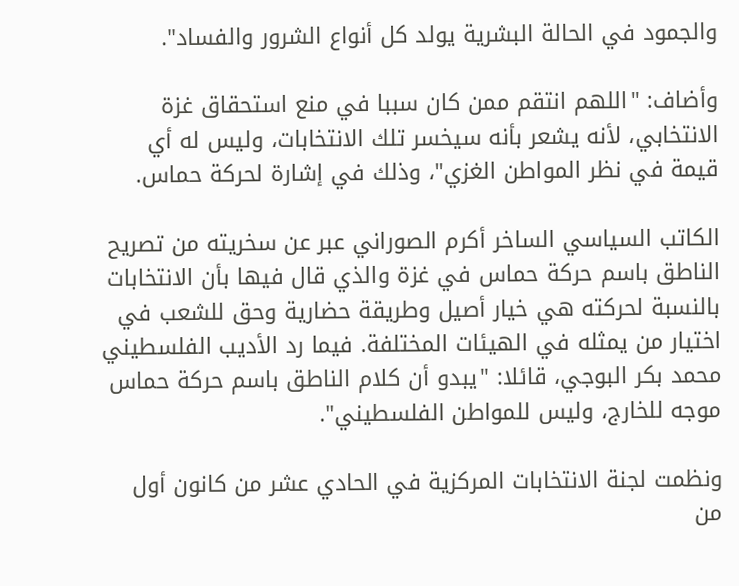والجمود في الحالة البشرية يولد كل أنواع الشرور والفساد".

وأضاف: "اللهم انتقم ممن كان سببا في منع استحقاق غزة الانتخابي، لأنه يشعر بأنه سيخسر تلك الانتخابات، وليس له أي قيمة في نظر المواطن الغزي"، وذلك في إشارة لحركة حماس.

الكاتب السياسي الساخر أكرم الصوراني عبر عن سخريته من تصريح الناطق باسم حركة حماس في غزة والذي قال فيها بأن الانتخابات بالنسبة لحركته هي خيار أصيل وطريقة حضارية وحق للشعب في اختيار من يمثله في الهيئات المختلفة. فيما رد الأديب الفلسطيني محمد بكر البوجي، قائلا: "يبدو أن كلام الناطق باسم حركة حماس موجه للخارج، وليس للمواطن الفلسطيني".

ونظمت لجنة الانتخابات المركزية في الحادي عشر من كانون أول من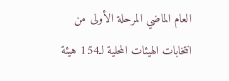العام الماضي المرحلة الأولى من انتخابات الهيئات المحلية لـ154 هيئة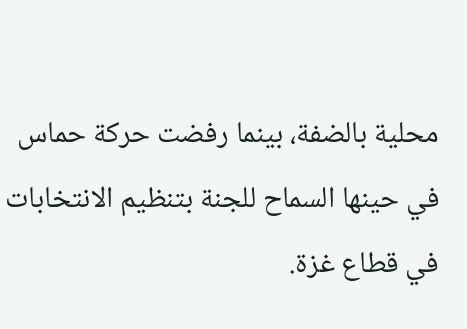محلية بالضفة، بينما رفضت حركة حماس في حينها السماح للجنة بتنظيم الانتخابات في قطاع غزة.